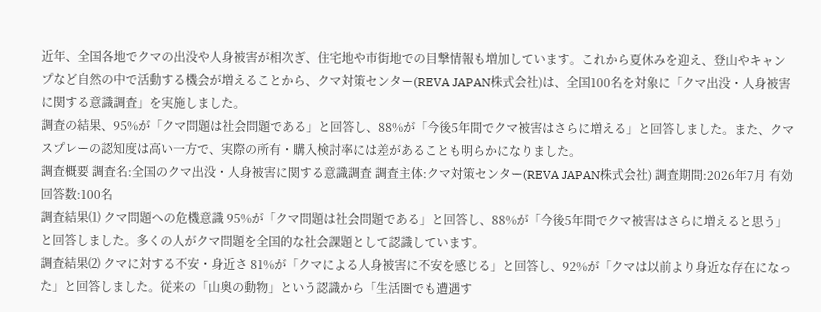近年、全国各地でクマの出没や人身被害が相次ぎ、住宅地や市街地での目撃情報も増加しています。これから夏休みを迎え、登山やキャンプなど自然の中で活動する機会が増えることから、クマ対策センター(REVA JAPAN株式会社)は、全国100名を対象に「クマ出没・人身被害に関する意識調査」を実施しました。
調査の結果、95%が「クマ問題は社会問題である」と回答し、88%が「今後5年間でクマ被害はさらに増える」と回答しました。また、クマスプレーの認知度は高い一方で、実際の所有・購入検討率には差があることも明らかになりました。
調査概要 調査名:全国のクマ出没・人身被害に関する意識調査 調査主体:クマ対策センター(REVA JAPAN株式会社) 調査期間:2026年7月 有効回答数:100名
調査結果⑴ クマ問題への危機意識 95%が「クマ問題は社会問題である」と回答し、88%が「今後5年間でクマ被害はさらに増えると思う」と回答しました。多くの人がクマ問題を全国的な社会課題として認識しています。
調査結果⑵ クマに対する不安・身近さ 81%が「クマによる人身被害に不安を感じる」と回答し、92%が「クマは以前より身近な存在になった」と回答しました。従来の「山奥の動物」という認識から「生活圏でも遭遇す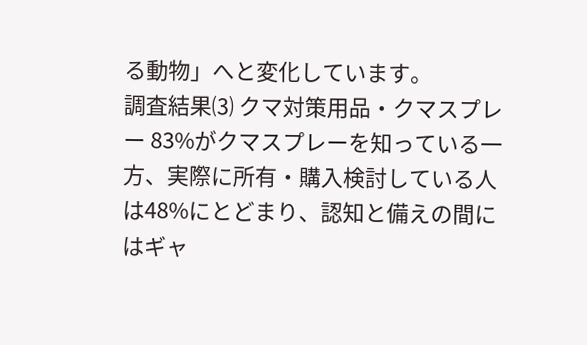る動物」へと変化しています。
調査結果⑶ クマ対策用品・クマスプレー 83%がクマスプレーを知っている一方、実際に所有・購入検討している人は48%にとどまり、認知と備えの間にはギャ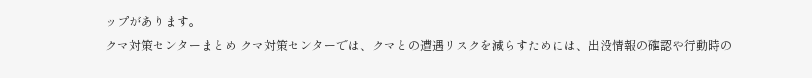ップがあります。
クマ対策センターまとめ クマ対策センターでは、クマとの遭遇リスクを減らすためには、出没情報の確認や行動時の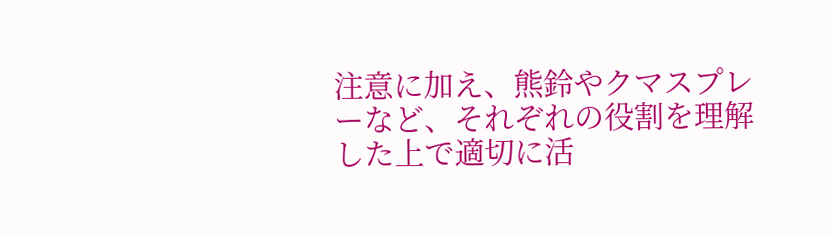注意に加え、熊鈴やクマスプレーなど、それぞれの役割を理解した上で適切に活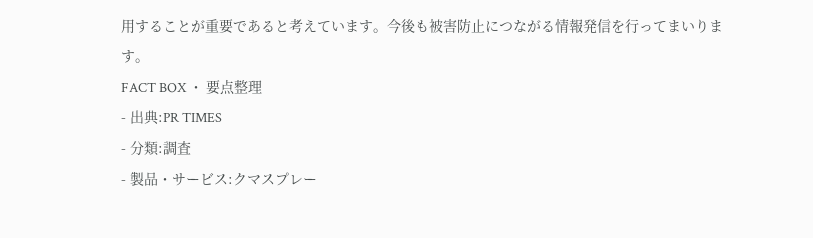用することが重要であると考えています。今後も被害防止につながる情報発信を行ってまいります。
FACT BOX ・ 要点整理
- 出典:PR TIMES
- 分類:調査
- 製品・サービス:クマスプレー